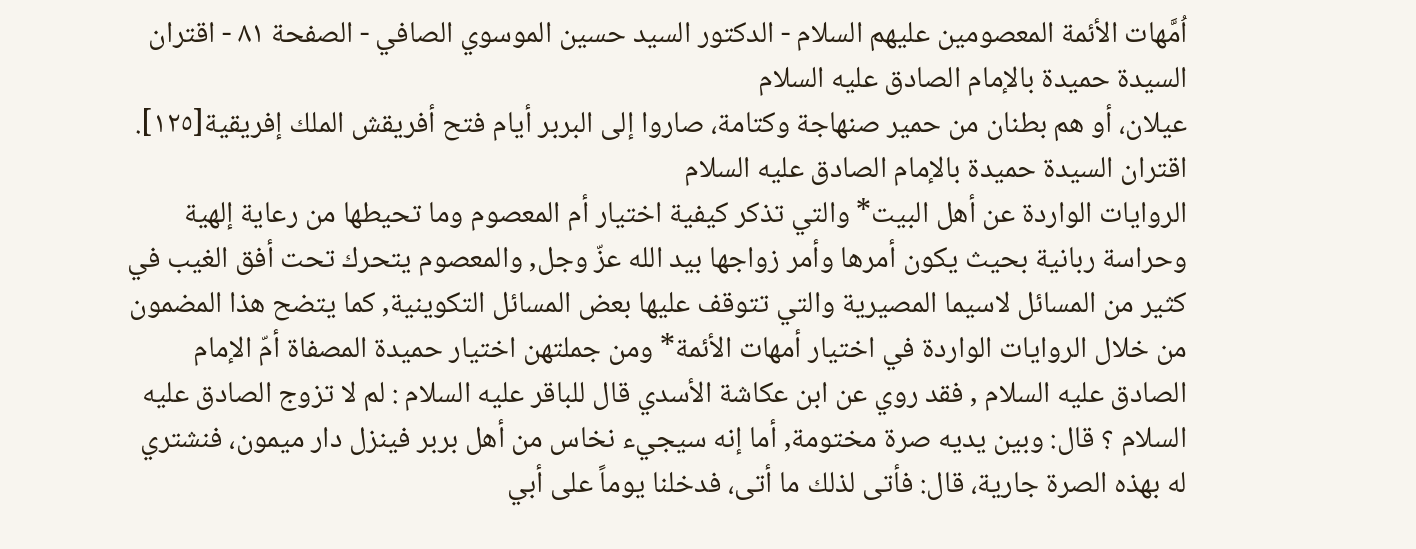اُمَّهات الأئمة المعصومين عليهم السلام - الدكتور السيد حسين الموسوي الصافي - الصفحة ٨١ - اقتران السيدة حميدة بالإمام الصادق علیه السلام
عيلان، أو هم بطنان من حمير صنهاجة وكتامة، صاروا إلى البربر أيام فتح أفريقش الملك إفريقية[١٢٥].
اقتران السيدة حميدة بالإمام الصادق علیه السلام
الروايات الواردة عن أهل البيت* والتي تذكر كيفية اختيار أم المعصوم وما تحيطها من رعاية إلهية وحراسة ربانية بحيث يكون أمرها وأمر زواجها بيد الله عزّ وجل, والمعصوم يتحرك تحت أفق الغيب في كثير من المسائل لاسيما المصيرية والتي تتوقف عليها بعض المسائل التكوينية, كما يتضح هذا المضمون من خلال الروايات الواردة في اختيار أمهات الأئمة* ومن جملتهن اختيار حميدة المصفاة أمّ الإمام الصادق علیه السلام , فقد روي عن ابن عكاشة الأسدي قال للباقر علیه السلام : لم لا تزوج الصادق علیه السلام ؟ قال: وبين يديه صرة مختومة, أما إنه سيجيء نخاس من أهل بربر فينزل دار ميمون، فنشتري له بهذه الصرة جارية، قال: فأتى لذلك ما أتى، فدخلنا يوماً على أبي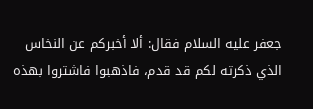جعفر علیه السلام فقال: ألا أخبركم عن النخاس الذي ذكرته لكم قد قدم، فاذهبوا فاشتروا بهذه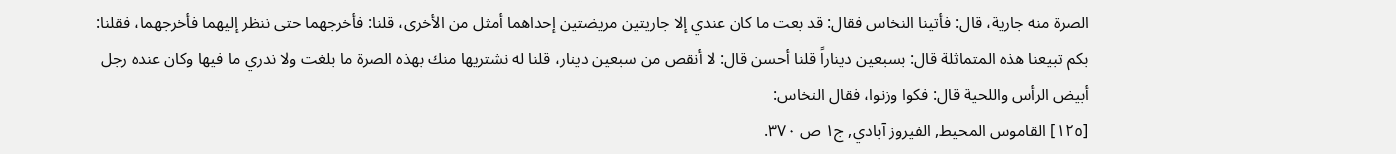الصرة منه جارية، قال: فأتينا النخاس فقال: قد بعت ما كان عندي إلا جاريتين مريضتين إحداهما أمثل من الأخرى، قلنا: فأخرجهما حتى ننظر إليهما فأخرجهما، فقلنا: بكم تبيعنا هذه المتماثلة قال: بسبعين ديناراً قلنا أحسن قال: لا أنقص من سبعين دينار، قلنا له نشتريها منك بهذه الصرة ما بلغت ولا ندري ما فيها وكان عنده رجل أبيض الرأس واللحية قال: فكوا وزنوا، فقال النخاس:
[١٢٥] القاموس المحيط, الفيروز آبادي, ج١ ص ٣٧٠.